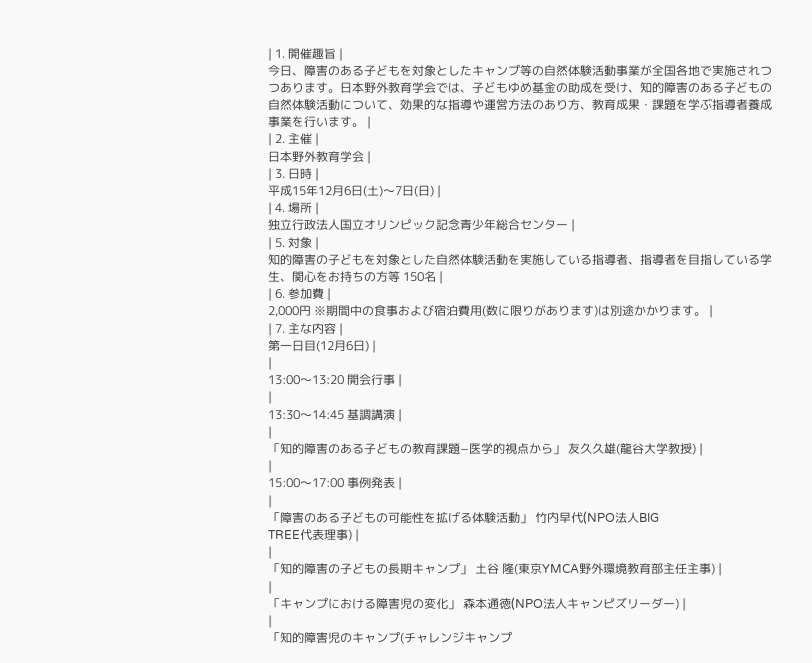| 1. 開催趣旨 |
今日、障害のある子どもを対象としたキャンプ等の自然体験活動事業が全国各地で実施されつつあります。日本野外教育学会では、子どもゆめ基金の助成を受け、知的障害のある子どもの自然体験活動について、効果的な指導や運営方法のあり方、教育成果・課題を学ぶ指導者養成事業を行います。 |
| 2. 主催 |
日本野外教育学会 |
| 3. 日時 |
平成15年12月6日(土)〜7日(日) |
| 4. 場所 |
独立行政法人国立オリンピック記念青少年総合センター |
| 5. 対象 |
知的障害の子どもを対象とした自然体験活動を実施している指導者、指導者を目指している学生、関心をお持ちの方等 150名 |
| 6. 参加費 |
2,000円 ※期間中の食事および宿泊費用(数に限りがあります)は別途かかります。 |
| 7. 主な内容 |
第一日目(12月6日) |
|
13:00〜13:20 開会行事 |
|
13:30〜14:45 基調講演 |
|
「知的障害のある子どもの教育課題−医学的視点から」 友久久雄(龍谷大学教授) |
|
15:00〜17:00 事例発表 |
|
「障害のある子どもの可能性を拡げる体験活動」 竹内早代(NPO法人BIG
TREE代表理事) |
|
「知的障害の子どもの長期キャンプ」 土谷 隆(東京YMCA野外環境教育部主任主事) |
|
「キャンプにおける障害児の変化」 森本通徳(NPO法人キャンピズリーダー) |
|
「知的障害児のキャンプ(チャレンジキャンプ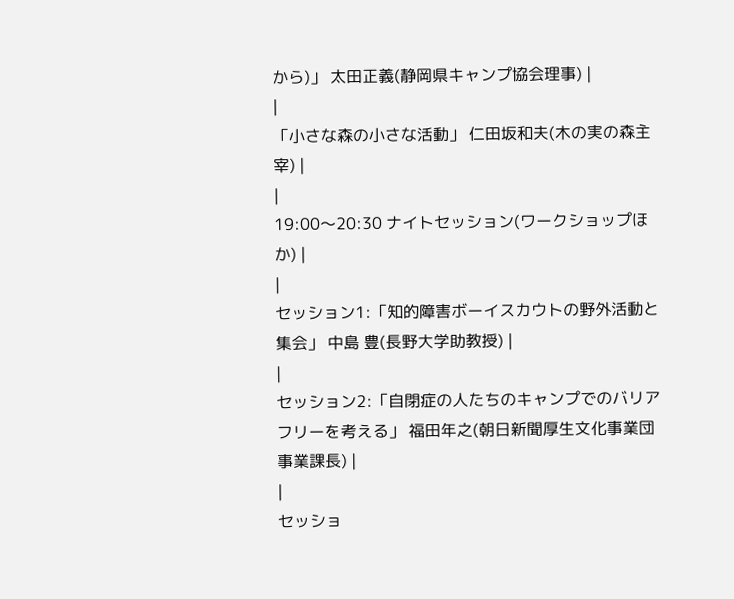から)」 太田正義(静岡県キャンプ協会理事) |
|
「小さな森の小さな活動」 仁田坂和夫(木の実の森主宰) |
|
19:00〜20:30 ナイトセッション(ワークショップほか) |
|
セッション1:「知的障害ボーイスカウトの野外活動と集会」 中島 豊(長野大学助教授) |
|
セッション2:「自閉症の人たちのキャンプでのバリアフリーを考える」 福田年之(朝日新聞厚生文化事業団事業課長) |
|
セッショ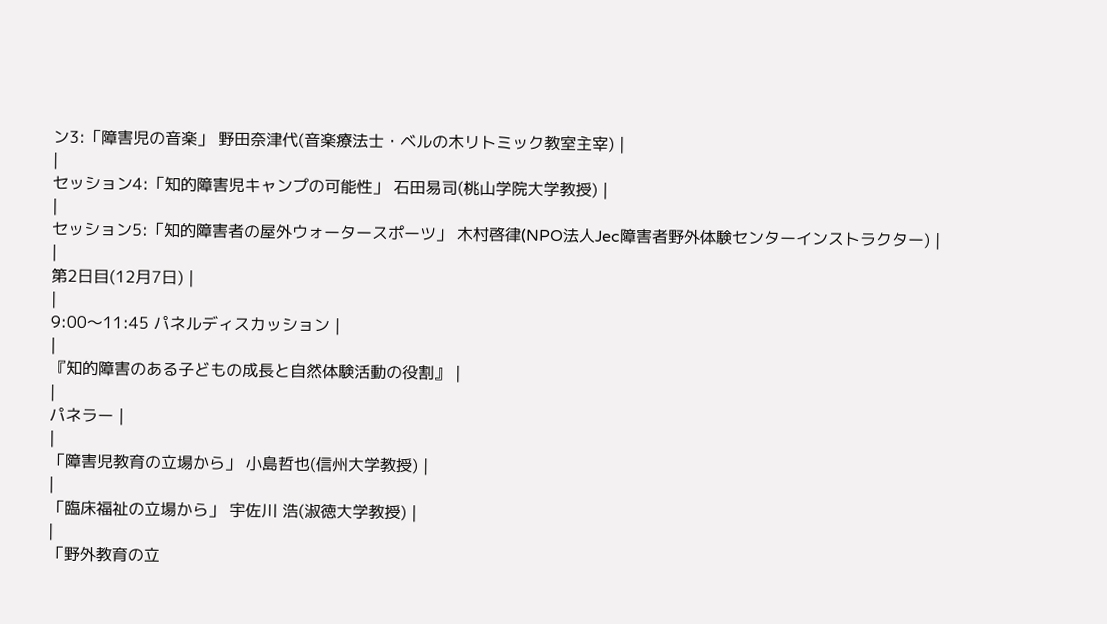ン3:「障害児の音楽」 野田奈津代(音楽療法士・ベルの木リトミック教室主宰) |
|
セッション4:「知的障害児キャンプの可能性」 石田易司(桃山学院大学教授) |
|
セッション5:「知的障害者の屋外ウォータースポーツ」 木村啓律(NPO法人Jec障害者野外体験センターインストラクター) |
|
第2日目(12月7日) |
|
9:00〜11:45 パネルディスカッション |
|
『知的障害のある子どもの成長と自然体験活動の役割』 |
|
パネラー |
|
「障害児教育の立場から」 小島哲也(信州大学教授) |
|
「臨床福祉の立場から」 宇佐川 浩(淑徳大学教授) |
|
「野外教育の立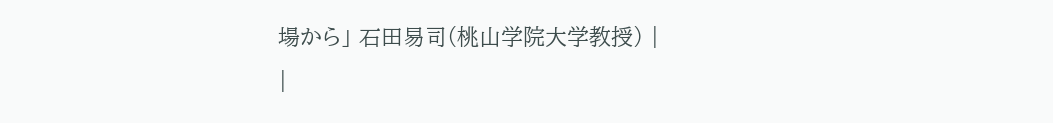場から」 石田易司(桃山学院大学教授) |
|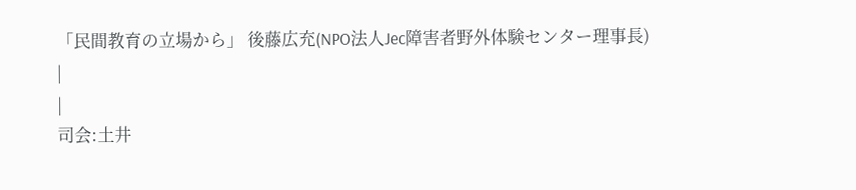「民間教育の立場から」 後藤広充(NPO法人Jec障害者野外体験センター理事長) |
|
司会:土井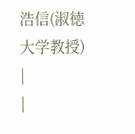浩信(淑徳大学教授) |
|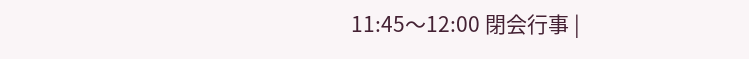11:45〜12:00 閉会行事 |